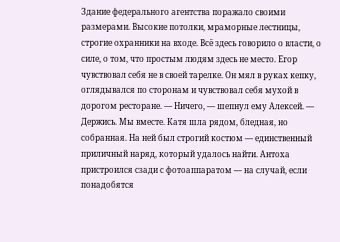Здание федерального агентства поражало своими размерами. Высокие потолки, мраморные лестницы, строгие охранники на входе. Всё здесь говорило о власти, о силе, о том, что простым людям здесь не место. Егор чувствовал себя не в своей тарелке. Он мял в руках кепку, оглядывался по сторонам и чувствовал себя мухой в дорогом ресторане. — Ничего, — шепнул ему Алексей. — Держись. Мы вместе. Катя шла рядом, бледная, но собранная. На ней был строгий костюм — единственный приличный наряд, который удалось найти. Антоха пристроился сзади с фотоаппаратом — на случай, если понадобятся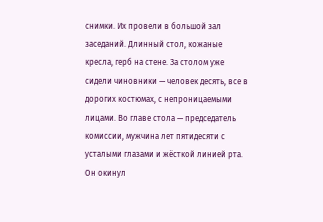снимки. Их провели в большой зал заседаний. Длинный стол, кожаные кресла, герб на стене. За столом уже сидели чиновники — человек десять, все в дорогих костюмах, с непроницаемыми лицами. Во главе стола — председатель комиссии, мужчина лет пятидесяти с усталыми глазами и жёсткой линией рта. Он окинул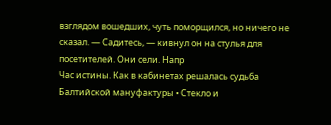взглядом вошедших, чуть поморщился, но ничего не сказал. — Садитесь, — кивнул он на стулья для посетителей. Они сели. Напр
Час истины. Как в кабинетах решалась судьба Балтийской мануфактуры • Стекло и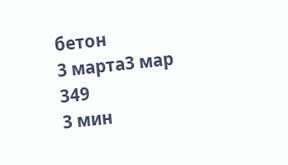бетон
3 марта3 мар
349
3 мин